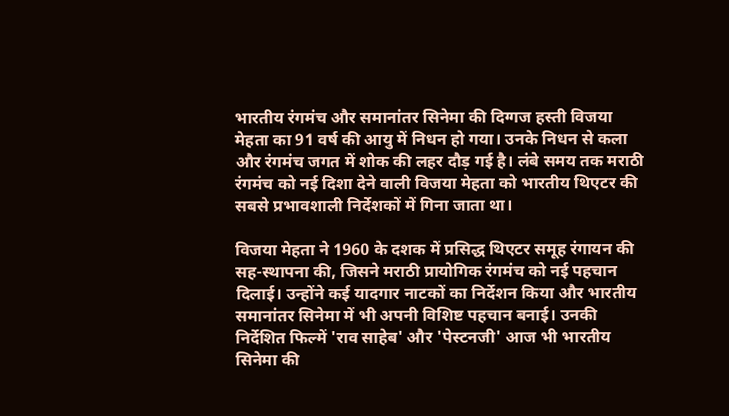भारतीय रंगमंच और समानांतर सिनेमा की दिग्गज हस्ती विजया मेहता का 91 वर्ष की आयु में निधन हो गया। उनके निधन से कला और रंगमंच जगत में शोक की लहर दौड़ गई है। लंबे समय तक मराठी रंगमंच को नई दिशा देने वाली विजया मेहता को भारतीय थिएटर की सबसे प्रभावशाली निर्देशकों में गिना जाता था।

विजया मेहता ने 1960 के दशक में प्रसिद्ध थिएटर समूह रंगायन की सह-स्थापना की, जिसने मराठी प्रायोगिक रंगमंच को नई पहचान दिलाई। उन्होंने कई यादगार नाटकों का निर्देशन किया और भारतीय समानांतर सिनेमा में भी अपनी विशिष्ट पहचान बनाई। उनकी निर्देशित फिल्में 'राव साहेब' और 'पेस्टनजी' आज भी भारतीय सिनेमा की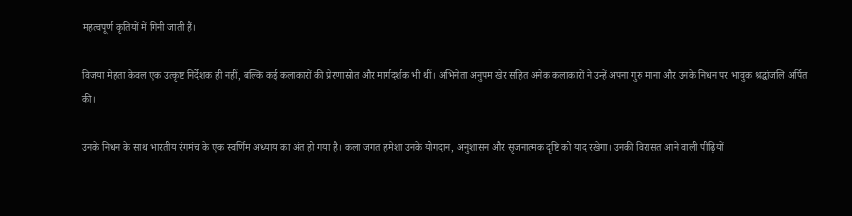महत्वपूर्ण कृतियों में गिनी जाती हैं।

विजया मेहता केवल एक उत्कृष्ट निर्देशक ही नहीं, बल्कि कई कलाकारों की प्रेरणास्रोत और मार्गदर्शक भी थीं। अभिनेता अनुपम खेर सहित अनेक कलाकारों ने उन्हें अपना गुरु माना और उनके निधन पर भावुक श्रद्धांजलि अर्पित की।

उनके निधन के साथ भारतीय रंगमंच के एक स्वर्णिम अध्याय का अंत हो गया है। कला जगत हमेशा उनके योगदान, अनुशासन और सृजनात्मक दृष्टि को याद रखेगा। उनकी विरासत आने वाली पीढ़ियों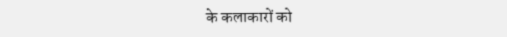के कलाकारों को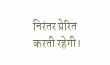निरंतर प्रेरित करती रहेगी।